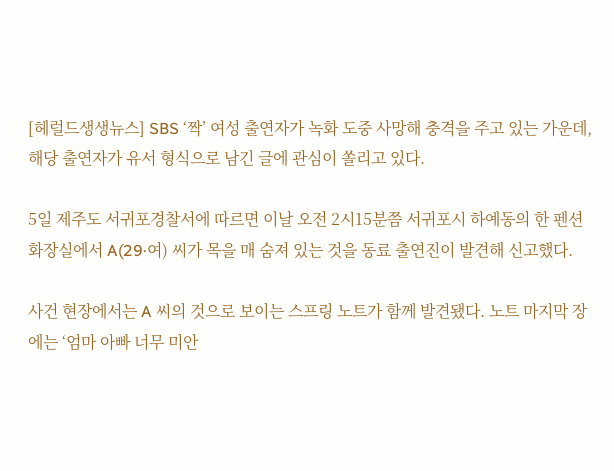[헤럴드생생뉴스] SBS ‘짝’ 여성 출연자가 녹화 도중 사망해 충격을 주고 있는 가운데, 해당 출연자가 유서 형식으로 남긴 글에 관심이 쏠리고 있다.

5일 제주도 서귀포경찰서에 따르면 이날 오전 2시15분쯤 서귀포시 하예동의 한 펜션 화장실에서 A(29·여) 씨가 목을 매 숨져 있는 것을 동료 출연진이 발견해 신고했다.

사건 현장에서는 A 씨의 것으로 보이는 스프링 노트가 함께 발견됐다. 노트 마지막 장에는 ‘엄마 아빠 너무 미안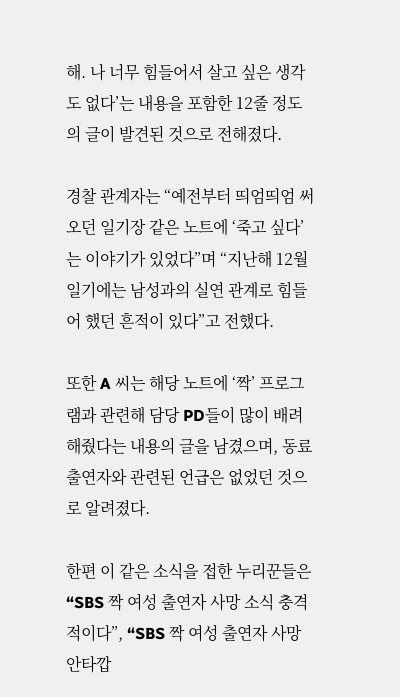해. 나 너무 힘들어서 살고 싶은 생각도 없다’는 내용을 포함한 12줄 정도의 글이 발견된 것으로 전해졌다.

경찰 관계자는 “예전부터 띄엄띄엄 써오던 일기장 같은 노트에 ‘죽고 싶다’는 이야기가 있었다”며 “지난해 12월 일기에는 남성과의 실연 관계로 힘들어 했던 흔적이 있다”고 전했다.

또한 A 씨는 해당 노트에 ‘짝’ 프로그램과 관련해 담당 PD들이 많이 배려해줬다는 내용의 글을 남겼으며, 동료 출연자와 관련된 언급은 없었던 것으로 알려졌다.

한편 이 같은 소식을 접한 누리꾼들은 “SBS 짝 여성 출연자 사망 소식 충격적이다”, “SBS 짝 여성 출연자 사망 안타깝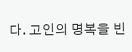다. 고인의 명복을 빈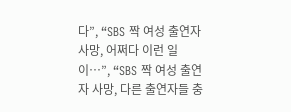다”, “SBS 짝 여성 출연자 사망, 어쩌다 이런 일이…”, “SBS 짝 여성 출연자 사망, 다른 출연자들 충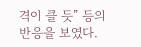격이 클 듯” 등의 반응을 보였다.